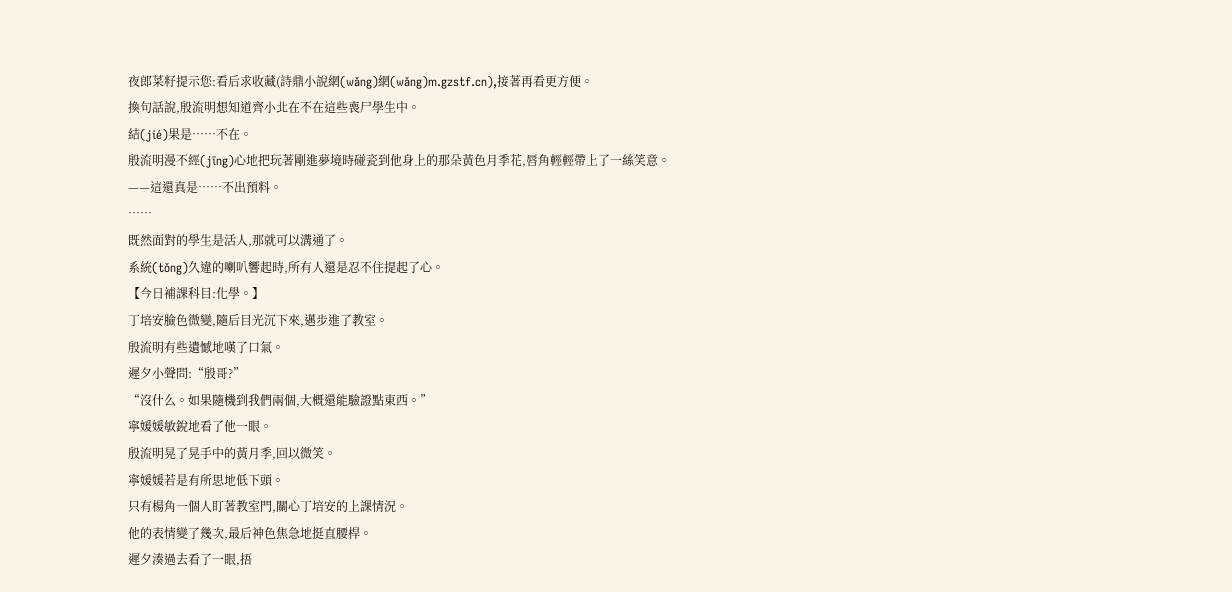夜郎菜籽提示您:看后求收藏(詩鼎小說網(wǎng)網(wǎng)m.gzstf.cn),接著再看更方便。
換句話說,殷流明想知道齊小北在不在這些喪尸學生中。
結(jié)果是……不在。
殷流明漫不經(jīng)心地把玩著剛進夢境時碰瓷到他身上的那朵黃色月季花,唇角輕輕帶上了一絲笑意。
——這還真是……不出預料。
……
既然面對的學生是活人,那就可以溝通了。
系統(tǒng)久違的喇叭響起時,所有人還是忍不住提起了心。
【今日補課科目:化學。】
丁培安臉色微變,隨后目光沉下來,邁步進了教室。
殷流明有些遺憾地嘆了口氣。
遲夕小聲問:“殷哥?”
“沒什么。如果隨機到我們兩個,大概還能驗證點東西。”
寧媛媛敏銳地看了他一眼。
殷流明晃了晃手中的黃月季,回以微笑。
寧媛媛若是有所思地低下頭。
只有楊角一個人盯著教室門,關心丁培安的上課情況。
他的表情變了幾次,最后神色焦急地挺直腰桿。
遲夕湊過去看了一眼,捂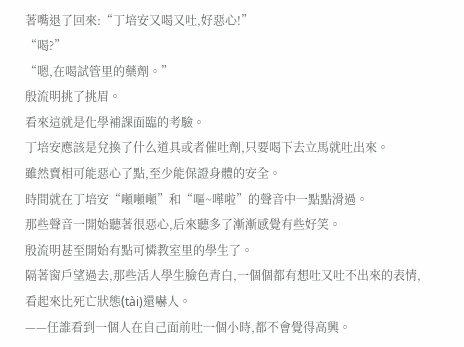著嘴退了回來:“丁培安又喝又吐,好惡心!”
“喝?”
“嗯,在喝試管里的藥劑。”
殷流明挑了挑眉。
看來這就是化學補課面臨的考驗。
丁培安應該是兌換了什么道具或者催吐劑,只要喝下去立馬就吐出來。
雖然賣相可能惡心了點,至少能保證身體的安全。
時間就在丁培安“噸噸噸”和“嘔~嘩啦”的聲音中一點點滑過。
那些聲音一開始聽著很惡心,后來聽多了漸漸感覺有些好笑。
殷流明甚至開始有點可憐教室里的學生了。
隔著窗戶望過去,那些活人學生臉色青白,一個個都有想吐又吐不出來的表情,看起來比死亡狀態(tài)還嚇人。
——任誰看到一個人在自己面前吐一個小時,都不會覺得高興。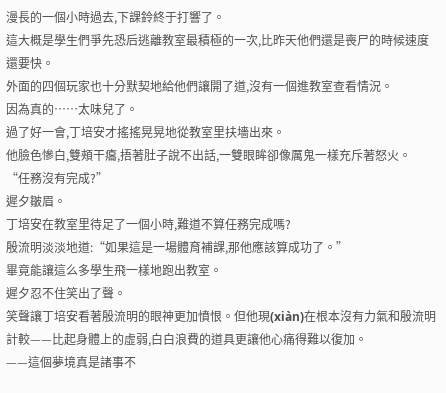漫長的一個小時過去,下課鈴終于打響了。
這大概是學生們爭先恐后逃離教室最積極的一次,比昨天他們還是喪尸的時候速度還要快。
外面的四個玩家也十分默契地給他們讓開了道,沒有一個進教室查看情況。
因為真的……太味兒了。
過了好一會,丁培安才搖搖晃晃地從教室里扶墻出來。
他臉色慘白,雙頰干癟,捂著肚子說不出話,一雙眼眸卻像厲鬼一樣充斥著怒火。
“任務沒有完成?”
遲夕皺眉。
丁培安在教室里待足了一個小時,難道不算任務完成嗎?
殷流明淡淡地道:“如果這是一場體育補課,那他應該算成功了。”
畢竟能讓這么多學生飛一樣地跑出教室。
遲夕忍不住笑出了聲。
笑聲讓丁培安看著殷流明的眼神更加憤恨。但他現(xiàn)在根本沒有力氣和殷流明計較——比起身體上的虛弱,白白浪費的道具更讓他心痛得難以復加。
——這個夢境真是諸事不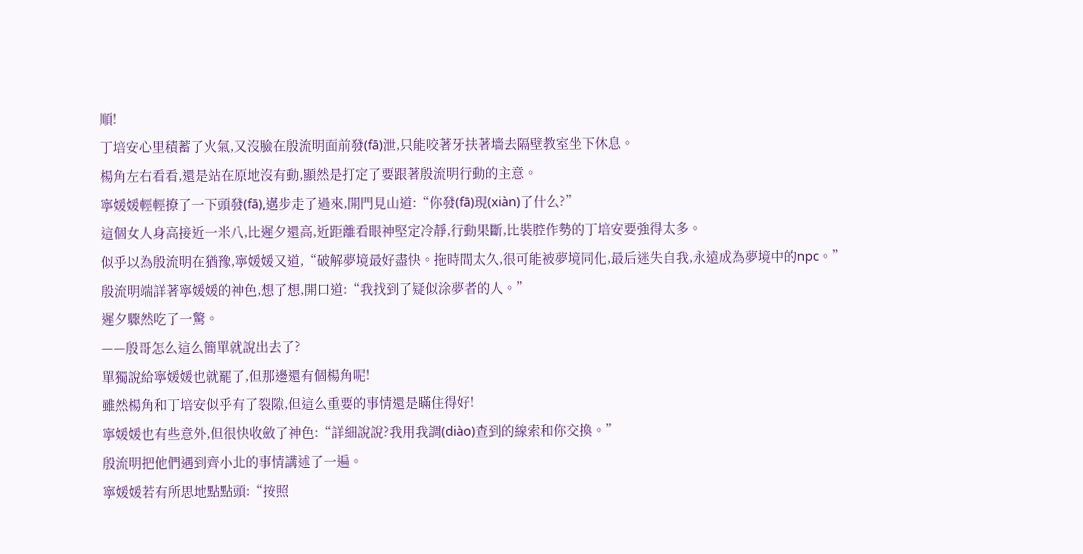順!
丁培安心里積蓄了火氣,又沒臉在殷流明面前發(fā)泄,只能咬著牙扶著墻去隔壁教室坐下休息。
楊角左右看看,還是站在原地沒有動,顯然是打定了要跟著殷流明行動的主意。
寧媛媛輕輕撩了一下頭發(fā),邁步走了過來,開門見山道:“你發(fā)現(xiàn)了什么?”
這個女人身高接近一米八,比遲夕還高,近距離看眼神堅定冷靜,行動果斷,比裝腔作勢的丁培安要強得太多。
似乎以為殷流明在猶豫,寧媛媛又道,“破解夢境最好盡快。拖時間太久,很可能被夢境同化,最后迷失自我,永遠成為夢境中的npc。”
殷流明端詳著寧媛媛的神色,想了想,開口道:“我找到了疑似涂夢者的人。”
遲夕驟然吃了一驚。
——殷哥怎么這么簡單就說出去了?
單獨說給寧媛媛也就罷了,但那邊還有個楊角呢!
雖然楊角和丁培安似乎有了裂隙,但這么重要的事情還是瞞住得好!
寧媛媛也有些意外,但很快收斂了神色:“詳細說說?我用我調(diào)查到的線索和你交換。”
殷流明把他們遇到齊小北的事情講述了一遍。
寧媛媛若有所思地點點頭:“按照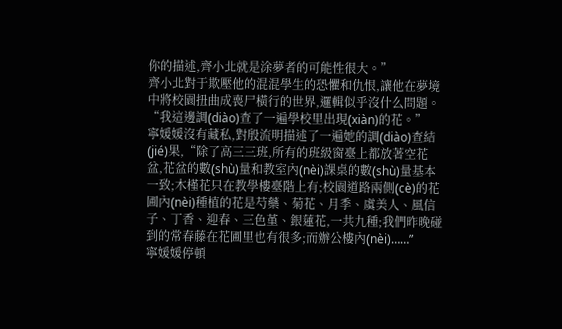你的描述,齊小北就是涂夢者的可能性很大。”
齊小北對于欺壓他的混混學生的恐懼和仇恨,讓他在夢境中將校園扭曲成喪尸橫行的世界,邏輯似乎沒什么問題。
“我這邊調(diào)查了一遍學校里出現(xiàn)的花。”
寧媛媛沒有藏私,對殷流明描述了一遍她的調(diào)查結(jié)果,“除了高三三班,所有的班級窗臺上都放著空花盆,花盆的數(shù)量和教室內(nèi)課桌的數(shù)量基本一致;木槿花只在教學樓臺階上有;校園道路兩側(cè)的花圃內(nèi)種植的花是芍藥、菊花、月季、虞美人、風信子、丁香、迎春、三色堇、銀蓮花,一共九種;我們昨晚碰到的常春藤在花圃里也有很多;而辦公樓內(nèi)……”
寧媛媛停頓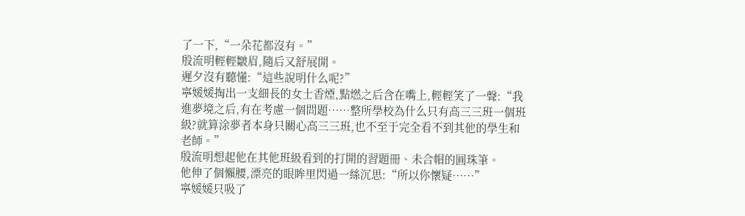了一下,“一朵花都沒有。”
殷流明輕輕皺眉,隨后又舒展開。
遲夕沒有聽懂:“這些說明什么呢?”
寧媛媛掏出一支細長的女士香煙,點燃之后含在嘴上,輕輕笑了一聲:“我進夢境之后,有在考慮一個問題……整所學校為什么只有高三三班一個班級?就算涂夢者本身只關心高三三班,也不至于完全看不到其他的學生和老師。”
殷流明想起他在其他班級看到的打開的習題冊、未合帽的圓珠筆。
他伸了個懶腰,漂亮的眼眸里閃過一絲沉思:“所以你懷疑……”
寧媛媛只吸了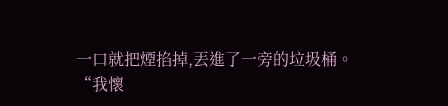一口就把煙掐掉,丟進了一旁的垃圾桶。
“我懷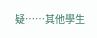疑……其他學生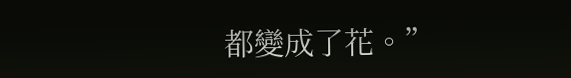都變成了花。”